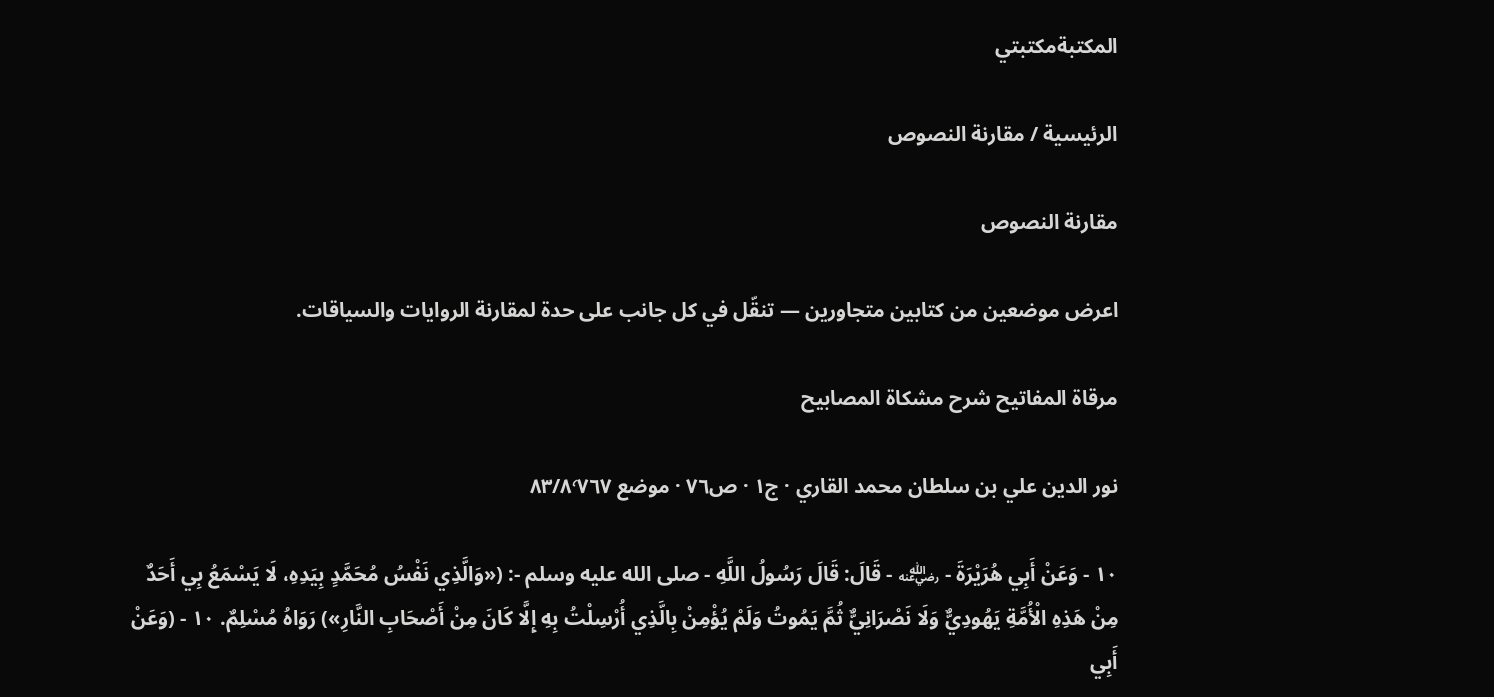المكتبةمكتبتي

الرئيسية / مقارنة النصوص

مقارنة النصوص

اعرض موضعين من كتابين متجاورين — تنقّل في كل جانب على حدة لمقارنة الروايات والسياقات.

مرقاة المفاتيح شرح مشكاة المصابيح

نور الدين علي بن سلطان محمد القاري · ج١ · ص٧٦ · موضع ٨٣/٨٬٧٦٧

١٠ - وَعَنْ أَبِي هُرَيْرَةَ - ﵁ - قَالَ: قَالَ رَسُولُ اللَّهِ - صلى الله عليه وسلم -: («وَالَّذِي نَفْسُ مُحَمَّدٍ بِيَدِهِ، لَا يَسْمَعُ بِي أَحَدٌ مِنْ هَذِهِ الْأُمَّةِ يَهُودِيٌّ وَلَا نَصْرَانِيٌّ ثُمَّ يَمُوتُ وَلَمْ يُؤْمِنْ بِالَّذِي أُرْسِلْتُ بِهِ إِلَّا كَانَ مِنْ أَصْحَابِ النَّارِ») رَوَاهُ مُسْلِمٌ. ١٠ - (وَعَنْ أَبِي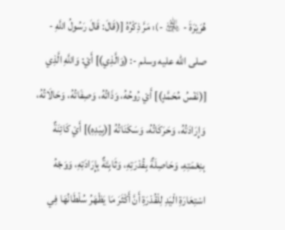هُرَيْرَةَ - ﵁ -): مَرَّ ذِكْرُهُ [(قَالَ: قَالَ رَسُولُ اللَّهِ - صلى الله عليه وسلم -: (وَالَّذِي)] أَيْ: وَاللَّهِ الَّذِي [(نَفْسُ مُحَمَّدٍ)] أَيْ رُوحُهُ، وَذَاتُهُ، وَصِفَاتُهُ، وَحَالَاتُهُ، وَإِرَادَتُهُ، وَحَرَكَاتُهُ، وَسَكَنَاتُهُ [(بِيَدِهِ)] أَيْ كَائِنَةٌ بِنِعْمَتِهِ، وَحَاصِلَةٌ بِقُدْرَتِهِ، وَثَابِتَةٌ بِإِرَادَتِهِ، وَوَجْهُ اسْتِعَارَةِ الْيَدِ لِلْقُدْرَةِ أَنَّ أَكْثَرَ مَا يَظْهَرُ سُلْطَانُهَا فِي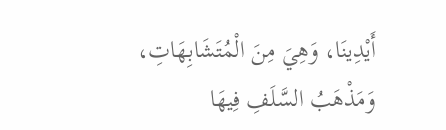أَيْدِينَا، وَهِيَ مِنَ الْمُتَشَابِهَاتِ، وَمَذْهَبُ السَّلَفِ فِيهَا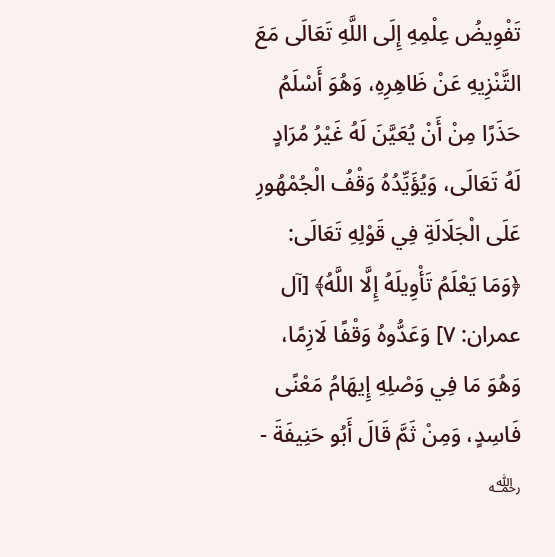تَفْوِيضُ عِلْمِهِ إِلَى اللَّهِ تَعَالَى مَعَ التَّنْزِيهِ عَنْ ظَاهِرِهِ، وَهُوَ أَسْلَمُ حَذَرًا مِنْ أَنْ يُعَيَّنَ لَهُ غَيْرُ مُرَادٍ لَهُ تَعَالَى، وَيُؤَيِّدُهُ وَقْفُ الْجُمْهُورِ عَلَى الْجَلَالَةِ فِي قَوْلِهِ تَعَالَى: ﴿وَمَا يَعْلَمُ تَأْوِيلَهُ إِلَّا اللَّهُ﴾ [آل عمران: ٧] وَعَدُّوهُ وَقْفًا لَازِمًا، وَهُوَ مَا فِي وَصْلِهِ إِيهَامُ مَعْنًى فَاسِدٍ، وَمِنْ ثَمَّ قَالَ أَبُو حَنِيفَةَ - ﵀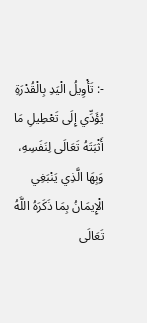-: تَأْوِيلُ الْيَدِ بِالْقُدْرَةِ يُؤَدِّي إِلَى تَعْطِيلِ مَا أَثْبَتَهُ تَعَالَى لِنَفَسِهِ، وَبِهَا الَّذِي يَنْبَغِي الْإِيمَانُ بِمَا ذَكَرَهُ اللَّهُ تَعَالَى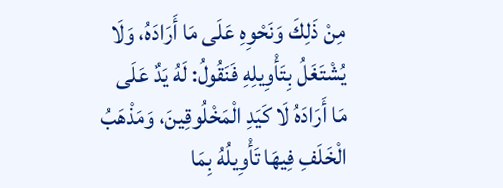مِنْ ذَلِكَ وَنَحْوِهِ عَلَى مَا أَرَادَهُ، وَلَا يُشْتَغَلُ بِتَأْوِيلِهِ فَنَقُولُ: لَهُ يَدٌ عَلَى مَا أَرَادَهُ لَا كَيَدِ الْمَخْلُوقِينَ، وَمَذْهَبُ الْخَلَفِ فِيهَا تَأْوِيلُهُ بِمَا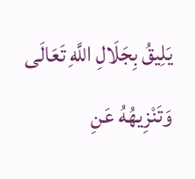يَلِيقُ بِجَلَالِ اللَّهِ تَعَالَى وَتَنْزِيهُهُ عَنِ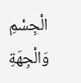الْجِسْمِ وَالْجِهَةِ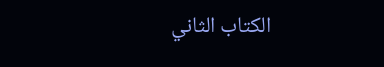الكتاب الثاني